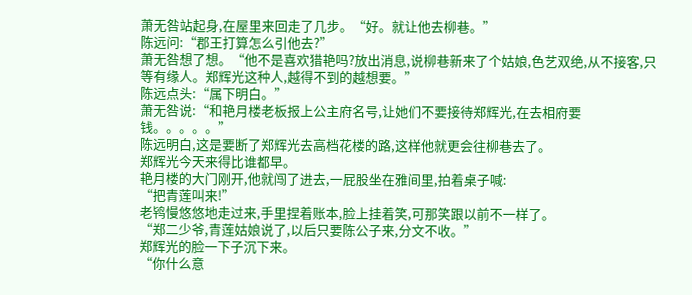萧无咎站起身,在屋里来回走了几步。“好。就让他去柳巷。”
陈远问:“郡王打算怎么引他去?”
萧无咎想了想。“他不是喜欢猎艳吗?放出消息,说柳巷新来了个姑娘,色艺双绝,从不接客,只等有缘人。郑辉光这种人,越得不到的越想要。”
陈远点头:“属下明白。”
萧无咎说:“和艳月楼老板报上公主府名号,让她们不要接待郑辉光,在去相府要钱。。。。。”
陈远明白,这是要断了郑辉光去高档花楼的路,这样他就更会往柳巷去了。
郑辉光今天来得比谁都早。
艳月楼的大门刚开,他就闯了进去,一屁股坐在雅间里,拍着桌子喊:
“把青莲叫来!”
老鸨慢悠悠地走过来,手里捏着账本,脸上挂着笑,可那笑跟以前不一样了。
“郑二少爷,青莲姑娘说了,以后只要陈公子来,分文不收。”
郑辉光的脸一下子沉下来。
“你什么意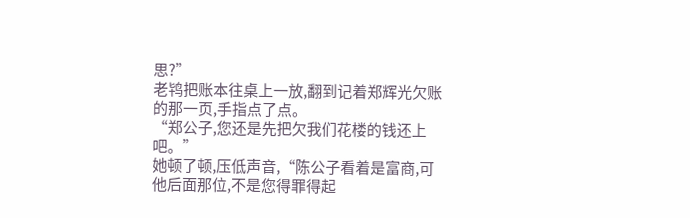思?”
老鸨把账本往桌上一放,翻到记着郑辉光欠账的那一页,手指点了点。
“郑公子,您还是先把欠我们花楼的钱还上吧。”
她顿了顿,压低声音,“陈公子看着是富商,可他后面那位,不是您得罪得起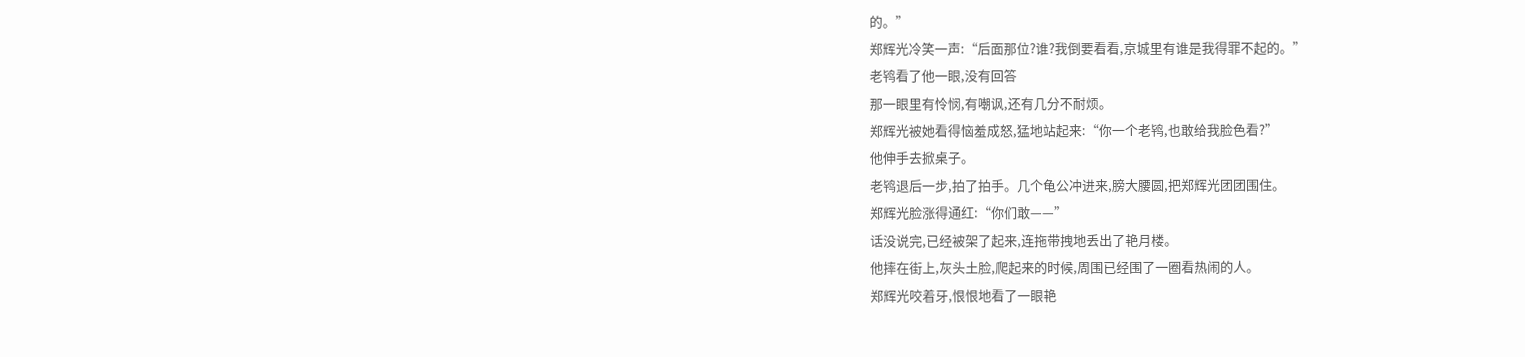的。”
郑辉光冷笑一声:“后面那位?谁?我倒要看看,京城里有谁是我得罪不起的。”
老鸨看了他一眼,没有回答
那一眼里有怜悯,有嘲讽,还有几分不耐烦。
郑辉光被她看得恼羞成怒,猛地站起来:“你一个老鸨,也敢给我脸色看?”
他伸手去掀桌子。
老鸨退后一步,拍了拍手。几个龟公冲进来,膀大腰圆,把郑辉光团团围住。
郑辉光脸涨得通红:“你们敢——”
话没说完,已经被架了起来,连拖带拽地丢出了艳月楼。
他摔在街上,灰头土脸,爬起来的时候,周围已经围了一圈看热闹的人。
郑辉光咬着牙,恨恨地看了一眼艳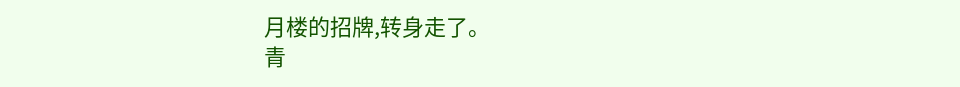月楼的招牌,转身走了。
青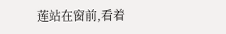莲站在窗前,看着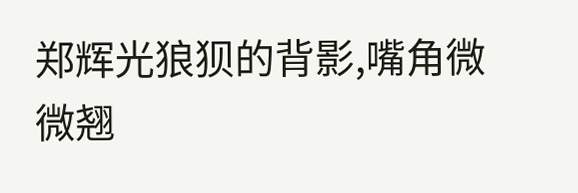郑辉光狼狈的背影,嘴角微微翘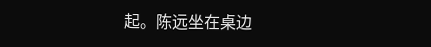起。陈远坐在桌边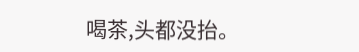喝茶,头都没抬。